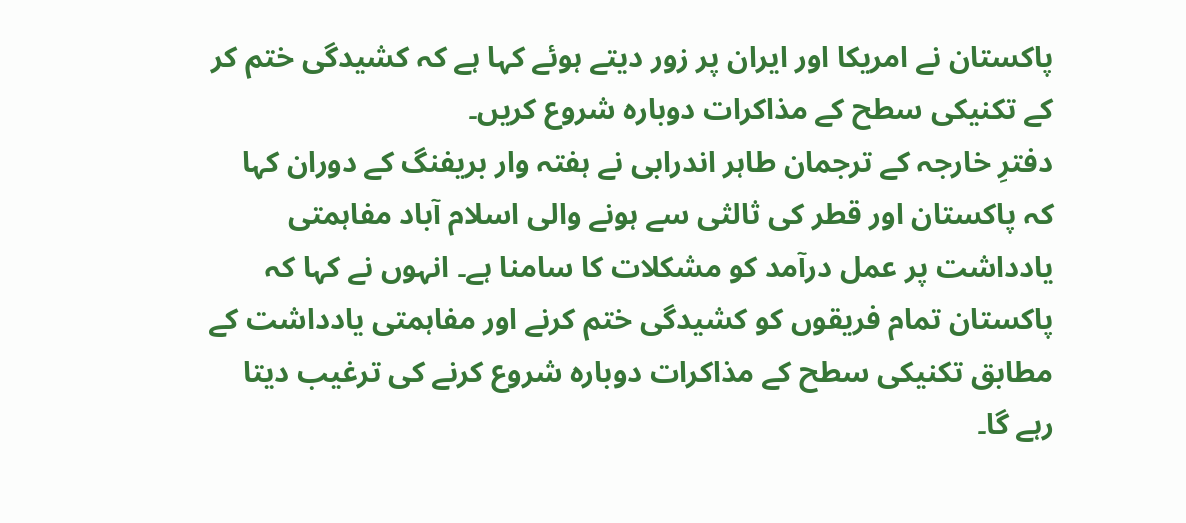پاکستان نے امریکا اور ایران پر زور دیتے ہوئے کہا ہے کہ کشیدگی ختم کر کے تکنیکی سطح کے مذاکرات دوبارہ شروع کریں۔
دفترِ خارجہ کے ترجمان طاہر اندرابی نے ہفتہ وار بریفنگ کے دوران کہا کہ پاکستان اور قطر کی ثالثی سے ہونے والی اسلام آباد مفاہمتی یادداشت پر عمل درآمد کو مشکلات کا سامنا ہے۔ انہوں نے کہا کہ پاکستان تمام فریقوں کو کشیدگی ختم کرنے اور مفاہمتی یادداشت کے مطابق تکنیکی سطح کے مذاکرات دوبارہ شروع کرنے کی ترغیب دیتا رہے گا۔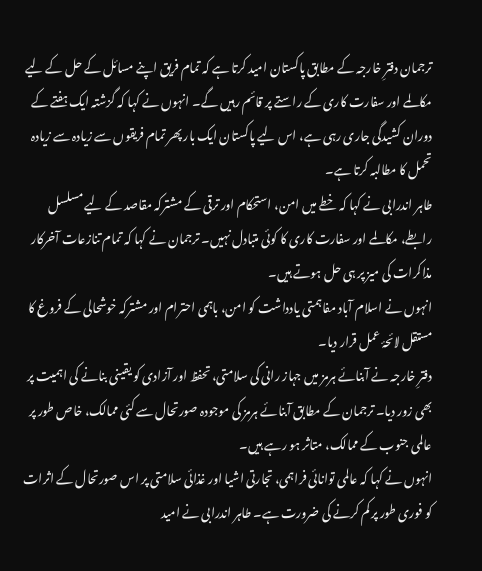ترجمان دفترِ خارجہ کے مطابق پاکستان امید کرتا ہے کہ تمام فریق اپنے مسائل کے حل کے لیے مکالمے اور سفارت کاری کے راستے پر قائم رہیں گے۔ انہوں نے کہا کہ گزشتہ ایک ہفتے کے دوران کشیدگی جاری رہی ہے، اس لیے پاکستان ایک بار پھر تمام فریقوں سے زیادہ سے زیادہ تحمل کا مطالبہ کرتا ہے۔
طاہر اندرابی نے کہا کہ خطے میں امن، استحکام اور ترقی کے مشترکہ مقاصد کے لیے مسلسل رابطے، مکالمے اور سفارت کاری کا کوئی متبادل نہیں۔ ترجمان نے کہا کہ تمام تنازعات آخرکار مذاکرات کی میز پر ہی حل ہوتے ہیں۔
انہوں نے اسلام آباد مفاہمتی یادداشت کو امن، باہمی احترام اور مشترکہ خوشحالی کے فروغ کا مستقل لائحۂ عمل قرار دیا۔
دفترِ خارجہ نے آبنائے ہرمز میں جہاز رانی کی سلامتی، تحفظ اور آزادی کو یقینی بنانے کی اہمیت پر بھی زور دیا۔ ترجمان کے مطابق آبنائے ہرمز کی موجودہ صورتحال سے کئی ممالک، خاص طور پر عالمی جنوب کے ممالک، متاثر ہو رہے ہیں۔
انہوں نے کہا کہ عالمی توانائی فراہمی، تجارتی اشیا اور غذائی سلامتی پر اس صورتحال کے اثرات کو فوری طور پر کم کرنے کی ضرورت ہے۔ طاہر اندرابی نے امید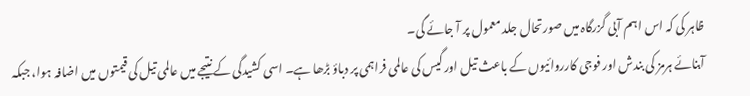ظاہر کی کہ اس اہم آبی گزرگاہ میں صورتحال جلد معمول پر آ جائے گی۔
آبنائے ہرمز کی بندش اور فوجی کارروائیوں کے باعث تیل اور گیس کی عالمی فراہمی پر دباؤ بڑھا ہے۔ اسی کشیدگی کے نتیجے میں عالمی تیل کی قیمتوں میں اضافہ ہوا، جبکہ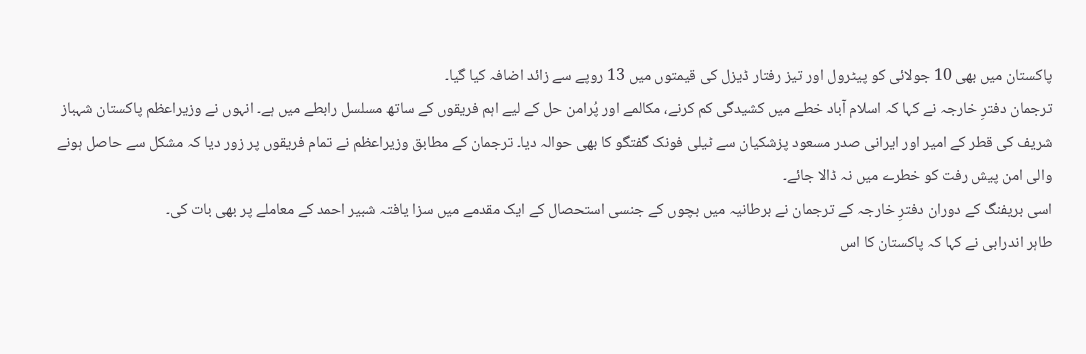پاکستان میں بھی 10 جولائی کو پیٹرول اور تیز رفتار ڈیزل کی قیمتوں میں 13 روپے سے زائد اضافہ کیا گیا۔
ترجمان دفترِ خارجہ نے کہا کہ اسلام آباد خطے میں کشیدگی کم کرنے، مکالمے اور پُرامن حل کے لیے اہم فریقوں کے ساتھ مسلسل رابطے میں ہے۔ انہوں نے وزیراعظم پاکستان شہباز شریف کی قطر کے امیر اور ایرانی صدر مسعود پزشکیان سے ٹیلی فونک گفتگو کا بھی حوالہ دیا۔ ترجمان کے مطابق وزیراعظم نے تمام فریقوں پر زور دیا کہ مشکل سے حاصل ہونے والی امن پیش رفت کو خطرے میں نہ ڈالا جائے۔
اسی بریفنگ کے دوران دفترِ خارجہ کے ترجمان نے برطانیہ میں بچوں کے جنسی استحصال کے ایک مقدمے میں سزا یافتہ شبیر احمد کے معاملے پر بھی بات کی۔
طاہر اندرابی نے کہا کہ پاکستان کا اس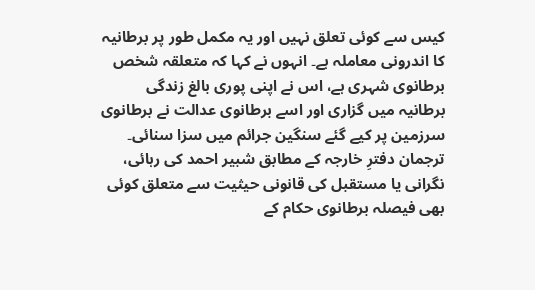کیس سے کوئی تعلق نہیں اور یہ مکمل طور پر برطانیہ کا اندرونی معاملہ ہے۔ انہوں نے کہا کہ متعلقہ شخص برطانوی شہری ہے، اس نے اپنی پوری بالغ زندگی برطانیہ میں گزاری اور اسے برطانوی عدالت نے برطانوی سرزمین پر کیے گئے سنگین جرائم میں سزا سنائی۔
ترجمان دفترِ خارجہ کے مطابق شبیر احمد کی رہائی، نگرانی یا مستقبل کی قانونی حیثیت سے متعلق کوئی بھی فیصلہ برطانوی حکام کے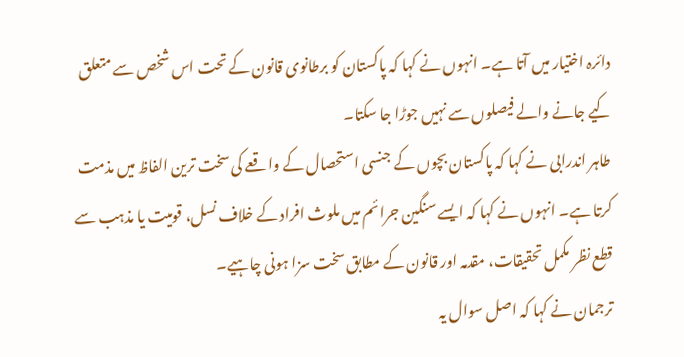دائرہ اختیار میں آتا ہے۔ انہوں نے کہا کہ پاکستان کو برطانوی قانون کے تحت اس شخص سے متعلق کیے جانے والے فیصلوں سے نہیں جوڑا جا سکتا۔
طاہر اندرابی نے کہا کہ پاکستان بچوں کے جنسی استحصال کے واقعے کی سخت ترین الفاظ میں مذمت کرتا ہے۔ انہوں نے کہا کہ ایسے سنگین جرائم میں ملوث افراد کے خلاف نسل، قومیت یا مذہب سے قطع نظر مکمل تحقیقات، مقدمہ اور قانون کے مطابق سخت سزا ہونی چاہیے۔
ترجمان نے کہا کہ اصل سوال یہ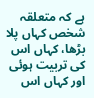ہے کہ متعلقہ شخص کہاں پلا بڑھا، کہاں اس کی تربیت ہوئی اور کہاں اس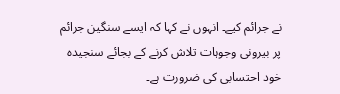نے جرائم کیے۔ انہوں نے کہا کہ ایسے سنگین جرائم پر بیرونی وجوہات تلاش کرنے کے بجائے سنجیدہ خود احتسابی کی ضرورت ہے۔